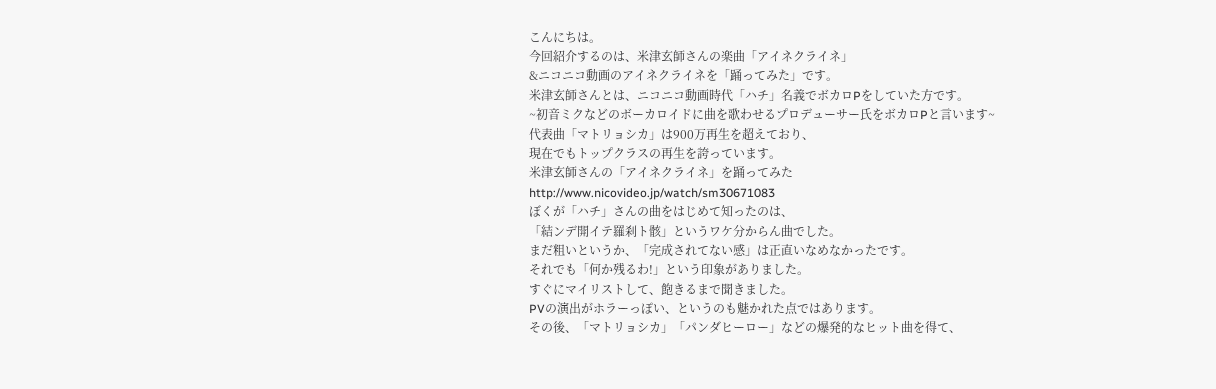こんにちは。
今回紹介するのは、米津玄師さんの楽曲「アイネクライネ」
&ニコニコ動画のアイネクライネを「踊ってみた」です。
米津玄師さんとは、ニコニコ動画時代「ハチ」名義でボカロPをしていた方です。
~初音ミクなどのボーカロイドに曲を歌わせるプロデューサー氏をボカロPと言います~
代表曲「マトリョシカ」は900万再生を超えており、
現在でもトップクラスの再生を誇っています。
米津玄師さんの「アイネクライネ」を踊ってみた
http://www.nicovideo.jp/watch/sm30671083
ぼくが「ハチ」さんの曲をはじめて知ったのは、
「結ンデ開イテ羅刹ト骸」というワケ分からん曲でした。
まだ粗いというか、「完成されてない感」は正直いなめなかったです。
それでも「何か残るわ!」という印象がありました。
すぐにマイリストして、飽きるまで聞きました。
PVの演出がホラーっぽい、というのも魅かれた点ではあります。
その後、「マトリョシカ」「パンダヒーロー」などの爆発的なヒット曲を得て、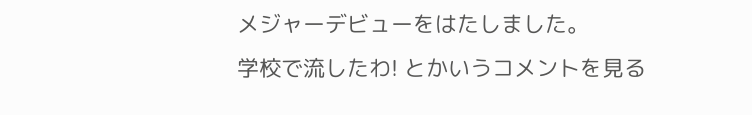メジャーデビューをはたしました。
学校で流したわ! とかいうコメントを見る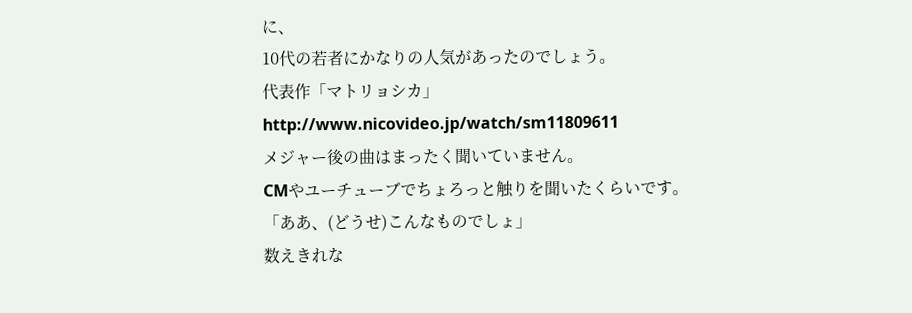に、
10代の若者にかなりの人気があったのでしょう。
代表作「マトリョシカ」
http://www.nicovideo.jp/watch/sm11809611
メジャー後の曲はまったく聞いていません。
CMやユーチューブでちょろっと触りを聞いたくらいです。
「ああ、(どうせ)こんなものでしょ」
数えきれな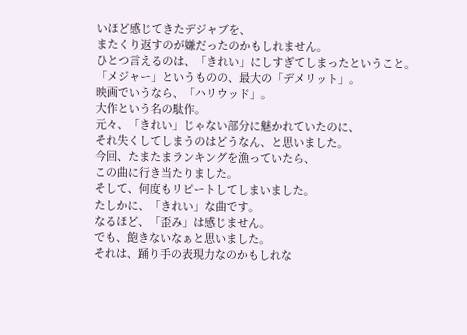いほど感じてきたデジャブを、
またくり返すのが嫌だったのかもしれません。
ひとつ言えるのは、「きれい」にしすぎてしまったということ。
「メジャー」というものの、最大の「デメリット」。
映画でいうなら、「ハリウッド」。
大作という名の駄作。
元々、「きれい」じゃない部分に魅かれていたのに、
それ失くしてしまうのはどうなん、と思いました。
今回、たまたまランキングを漁っていたら、
この曲に行き当たりました。
そして、何度もリピートしてしまいました。
たしかに、「きれい」な曲です。
なるほど、「歪み」は感じません。
でも、飽きないなぁと思いました。
それは、踊り手の表現力なのかもしれな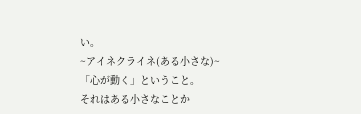い。
~アイネクライネ(ある小さな)~
「心が動く」ということ。
それはある小さなことか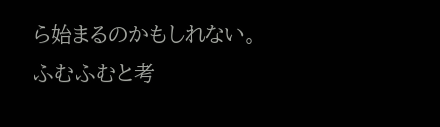ら始まるのかもしれない。
ふむふむと考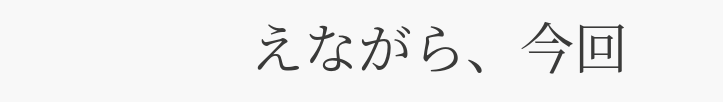えながら、今回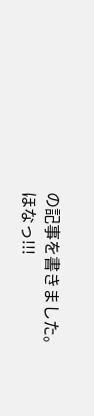の記事を書きました。
ほなっ!!!